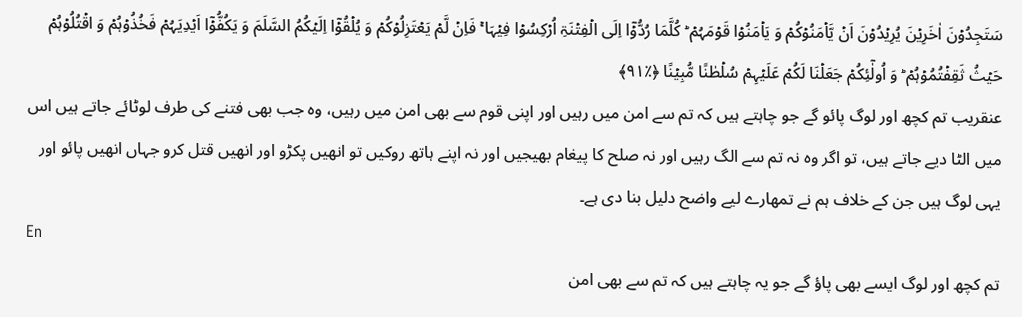سَتَجِدُوۡنَ اٰخَرِیۡنَ یُرِیۡدُوۡنَ اَنۡ یَّاۡمَنُوۡکُمۡ وَ یَاۡمَنُوۡا قَوۡمَہُمۡ ؕ کُلَّمَا رُدُّوۡۤا اِلَی الۡفِتۡنَۃِ اُرۡکِسُوۡا فِیۡہَا ۚ فَاِنۡ لَّمۡ یَعۡتَزِلُوۡکُمۡ وَ یُلۡقُوۡۤا اِلَیۡکُمُ السَّلَمَ وَ یَکُفُّوۡۤا اَیۡدِیَہُمۡ فَخُذُوۡہُمۡ وَ اقۡتُلُوۡہُمۡ حَیۡثُ ثَقِفۡتُمُوۡہُمۡ ؕ وَ اُولٰٓئِکُمۡ جَعَلۡنَا لَکُمۡ عَلَیۡہِمۡ سُلۡطٰنًا مُّبِیۡنًا ﴿٪۹۱﴾
عنقریب تم کچھ اور لوگ پائو گے جو چاہتے ہیں کہ تم سے امن میں رہیں اور اپنی قوم سے بھی امن میں رہیں، وہ جب بھی فتنے کی طرف لوٹائے جاتے ہیں اس میں الٹا دیے جاتے ہیں، تو اگر وہ نہ تم سے الگ رہیں اور نہ صلح کا پیغام بھیجیں اور نہ اپنے ہاتھ روکیں تو انھیں پکڑو اور انھیں قتل کرو جہاں انھیں پائو اور یہی لوگ ہیں جن کے خلاف ہم نے تمھارے لیے واضح دلیل بنا دی ہے۔
En
تم کچھ اور لوگ ایسے بھی پاؤ گے جو یہ چاہتے ہیں کہ تم سے بھی امن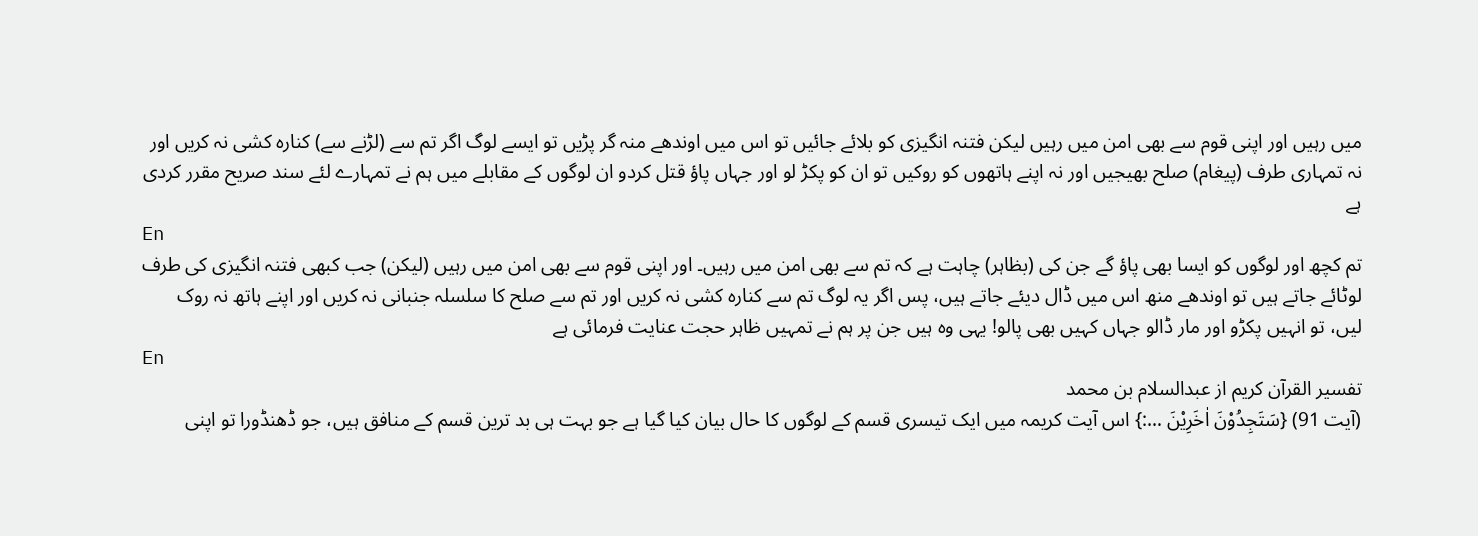میں رہیں اور اپنی قوم سے بھی امن میں رہیں لیکن فتنہ انگیزی کو بلائے جائیں تو اس میں اوندھے منہ گر پڑیں تو ایسے لوگ اگر تم سے (لڑنے سے) کنارہ کشی نہ کریں اور نہ تمہاری طرف (پیغام) صلح بھیجیں اور نہ اپنے ہاتھوں کو روکیں تو ان کو پکڑ لو اور جہاں پاؤ قتل کردو ان لوگوں کے مقابلے میں ہم نے تمہارے لئے سند صریح مقرر کردی ہے
En
تم کچھ اور لوگوں کو ایسا بھی پاؤ گے جن کی (بظاہر) چاہت ہے کہ تم سے بھی امن میں رہیں۔ اور اپنی قوم سے بھی امن میں رہیں (لیکن) جب کبھی فتنہ انگیزی کی طرف لوٹائے جاتے ہیں تو اوندھے منھ اس میں ڈال دیئے جاتے ہیں، پس اگر یہ لوگ تم سے کناره کشی نہ کریں اور تم سے صلح کا سلسلہ جنبانی نہ کریں اور اپنے ہاتھ نہ روک لیں، تو انہیں پکڑو اور مار ڈالو جہاں کہیں بھی پالو! یہی وه ہیں جن پر ہم نے تمہیں ظاہر حجت عنایت فرمائی ہے
En
تفسیر القرآن کریم از عبدالسلام بن محمد
(آیت 91) {سَتَجِدُوْنَ اٰخَرِيْنَ …:} اس آیت کریمہ میں ایک تیسری قسم کے لوگوں کا حال بیان کیا گیا ہے جو بہت ہی بد ترین قسم کے منافق ہیں، جو ڈھنڈورا تو اپنی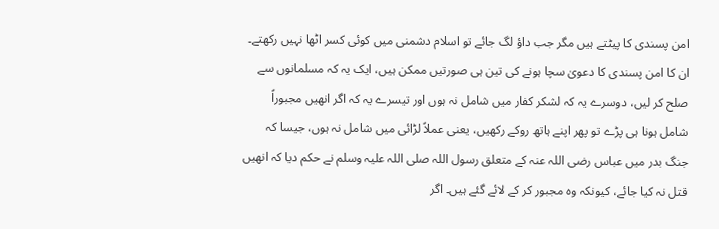امن پسندی کا پیٹتے ہیں مگر جب داؤ لگ جائے تو اسلام دشمنی میں کوئی کسر اٹھا نہیں رکھتے۔ ان کا امن پسندی کا دعویٰ سچا ہونے کی تین ہی صورتیں ممکن ہیں، ایک یہ کہ مسلمانوں سے صلح کر لیں، دوسرے یہ کہ لشکر کفار میں شامل نہ ہوں اور تیسرے یہ کہ اگر انھیں مجبوراً شامل ہونا ہی پڑے تو پھر اپنے ہاتھ روکے رکھیں، یعنی عملاً لڑائی میں شامل نہ ہوں، جیسا کہ جنگ بدر میں عباس رضی اللہ عنہ کے متعلق رسول اللہ صلی اللہ علیہ وسلم نے حکم دیا کہ انھیں قتل نہ کیا جائے، کیونکہ وہ مجبور کر کے لائے گئے ہیں۔ اگر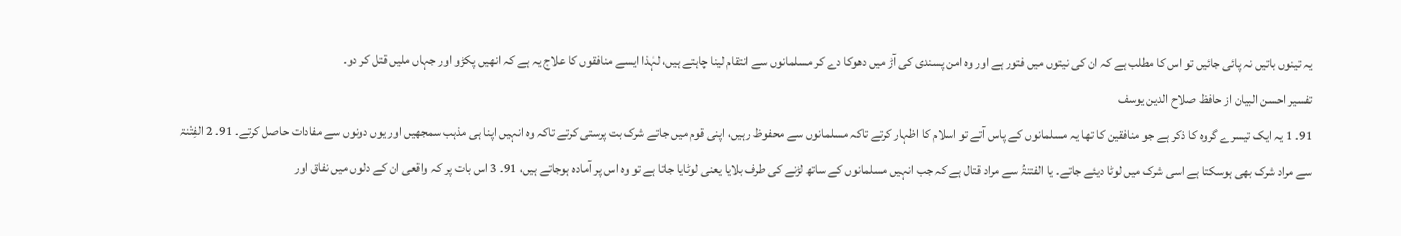یہ تینوں باتیں نہ پائی جائیں تو اس کا مطلب ہے کہ ان کی نیتوں میں فتور ہے اور وہ امن پسندی کی آڑ میں دھوکا دے کر مسلمانوں سے انتقام لینا چاہتے ہیں، لہٰذا ایسے منافقوں کا علاج یہ ہے کہ انھیں پکڑو اور جہاں ملیں قتل کر دو۔
تفسیر احسن البیان از حافظ صلاح الدین یوسف
91۔ 1 یہ ایک تیسرے گروہ کا ذکر ہے جو منافقین کا تھا یہ مسلمانوں کے پاس آتے تو اسلام کا اظہار کرتے تاکہ مسلمانوں سے محفوظ رہیں، اپنی قوم میں جاتے شرک بت پرستی کرتے تاکہ وہ انہیں اپنا ہی مذہب سمجھیں اور یوں دونوں سے مفادات حاصل کرتے۔ 91۔ 2 الفِتْنۃ سے مراد شرک بھی ہوسکتا ہے اسی شرک میں لوٹا دیئے جاتے۔ یا الفتنۃُ سے مراد قتال ہے کہ جب انہیں مسلمانوں کے ساتھ لڑنے کی طرف بلایا یعنی لوٹایا جاتا ہے تو وہ اس پر آمادہ ہوجاتے ہیں، 91۔ 3 اس بات پر کہ واقعی ان کے دلوں میں نفاق اور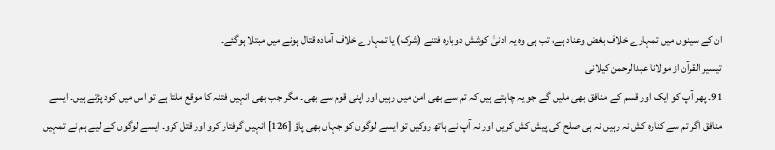ان کے سینوں میں تمہارے خلاف بغض وعناد ہے، تب ہی وہ یہ ادنیٰ کوشش دوبارہ فتنے (شرک) یا تمہارے خلاف آمادہ قتال ہونے میں مبتلا ہوگئے۔
تيسير القرآن از مولانا عبدالرحمن کیلانی
91۔ پھر آپ کو ایک اور قسم کے منافق بھی ملیں گے جو یہ چاہتے ہیں کہ تم سے بھی امن میں رہیں اور اپنی قوم سے بھی۔ مگر جب بھی انہیں فتنہ کا موقع ملتا ہے تو اس میں کود پڑتے ہیں۔ ایسے منافق اگر تم سے کنارہ کش نہ رہیں نہ ہی صلح کی پیش کش کریں اور نہ آپ نے ہاتھ روکیں تو ایسے لوگوں کو جہاں بھی پاؤ [126] انہیں گرفتار کرو اور قتل کرو۔ ایسے لوگوں کے لیے ہم نے تمہیں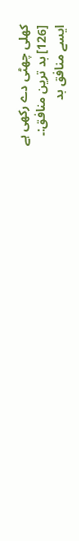کھلی چھٹی دے رکھی ہے
[126] بد ترین منافق:۔
ایسے منافق بد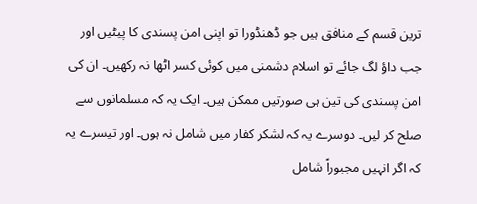ترین قسم کے منافق ہیں جو ڈھنڈورا تو اپنی امن پسندی کا پیٹیں اور جب داؤ لگ جائے تو اسلام دشمنی میں کوئی کسر اٹھا نہ رکھیں۔ ان کی امن پسندی کی تین ہی صورتیں ممکن ہیں۔ ایک یہ کہ مسلمانوں سے صلح کر لیں۔ دوسرے یہ کہ لشکر کفار میں شامل نہ ہوں۔ اور تیسرے یہ کہ اگر انہیں مجبوراً شامل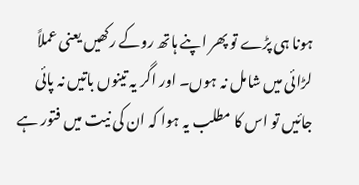ہونا ہی پڑے تو پھر اپنے ہاتھ روکے رکھیں یعنی عملاً لڑائی میں شامل نہ ہوں۔ اور اگر یہ تینوں باتیں نہ پائی جائیں تو اس کا مطلب یہ ہوا کہ ان کی نیت میں فتور ہے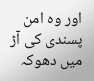اور وہ امن پسندی کی آڑ میں دھوکہ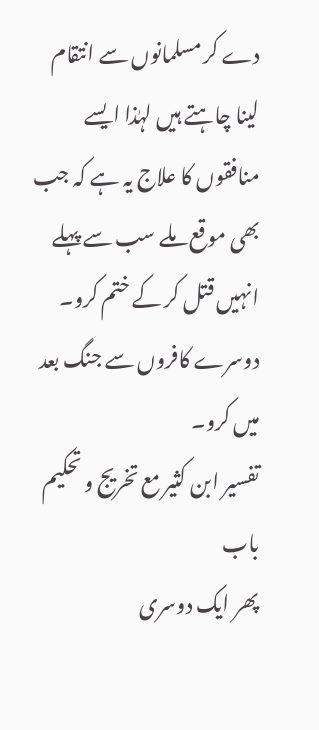دے کر مسلمانوں سے انتقام لینا چاہتے ہیں لہٰذا ایسے منافقوں کا علاج یہ ہے کہ جب بھی موقع ملے سب سے پہلے انہیں قتل کر کے ختم کرو۔ دوسرے کافروں سے جنگ بعد میں کرو۔
تفسیر ابن کثیر مع تخریج و تحکیم
باب
پھر ایک دوسری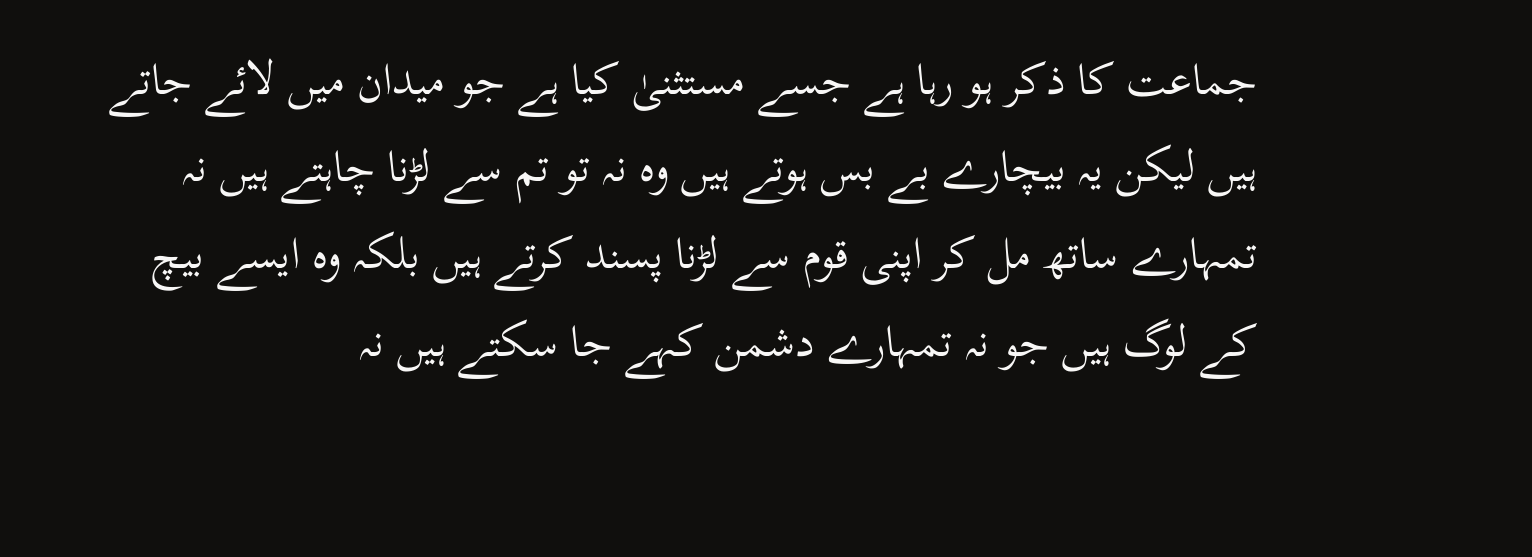جماعت کا ذکر ہو رہا ہے جسے مستثنیٰ کیا ہے جو میدان میں لائے جاتے ہیں لیکن یہ بیچارے بے بس ہوتے ہیں وہ نہ تو تم سے لڑنا چاہتے ہیں نہ تمہارے ساتھ مل کر اپنی قوم سے لڑنا پسند کرتے ہیں بلکہ وہ ایسے بیچ کے لوگ ہیں جو نہ تمہارے دشمن کہے جا سکتے ہیں نہ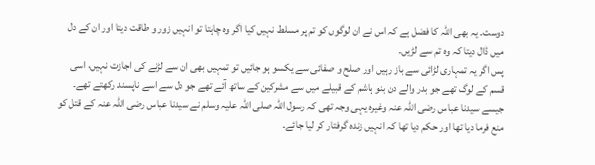دوست۔ یہ بھی اللہ کا فضل ہے کہ اس نے ان لوگوں کو تم پر مسلط نہیں کیا اگر وہ چاہتا تو انہیں زور و طاقت دیتا اور ان کے دل میں ڈال دیتا کہ وہ تم سے لڑیں۔
پس اگر یہ تمہاری لڑائی سے باز رہیں اور صلح و صفائی سے یکسو ہو جائیں تو تمہیں بھی ان سے لڑنے کی اجازت نہیں، اسی قسم کے لوگ تھے جو بدر والے دن بنو ہاشم کے قبیلے میں سے مشرکین کے ساتھ آئے تھے جو دل سے اسے ناپسند رکھتے تھے۔ جیسے سیدنا عباس رضی اللہ عنہ وغیرہ یہی وجہ تھی کہ رسول اللہ صلی اللہ علیہ وسلم نے سیدنا عباس رضی اللہ عنہ کے قتل کو منع فرما دیا تھا اور حکم دیا تھا کہ انہیں زندہ گرفتار کر لیا جائے۔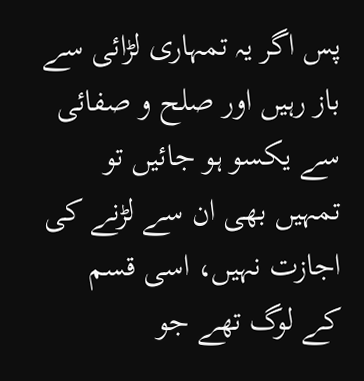پس اگر یہ تمہاری لڑائی سے باز رہیں اور صلح و صفائی سے یکسو ہو جائیں تو تمہیں بھی ان سے لڑنے کی اجازت نہیں، اسی قسم کے لوگ تھے جو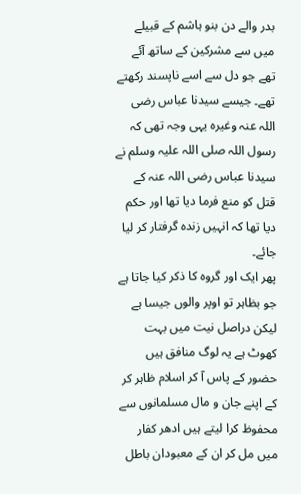بدر والے دن بنو ہاشم کے قبیلے میں سے مشرکین کے ساتھ آئے تھے جو دل سے اسے ناپسند رکھتے تھے۔ جیسے سیدنا عباس رضی اللہ عنہ وغیرہ یہی وجہ تھی کہ رسول اللہ صلی اللہ علیہ وسلم نے سیدنا عباس رضی اللہ عنہ کے قتل کو منع فرما دیا تھا اور حکم دیا تھا کہ انہیں زندہ گرفتار کر لیا جائے۔
پھر ایک اور گروہ کا ذکر کیا جاتا ہے جو بظاہر تو اوپر والوں جیسا ہے لیکن دراصل نیت میں بہت کھوٹ ہے یہ لوگ منافق ہیں حضور کے پاس آ کر اسلام ظاہر کر کے اپنے جان و مال مسلمانوں سے محفوظ کرا لیتے ہیں ادھر کفار میں مل کر ان کے معبودان باطل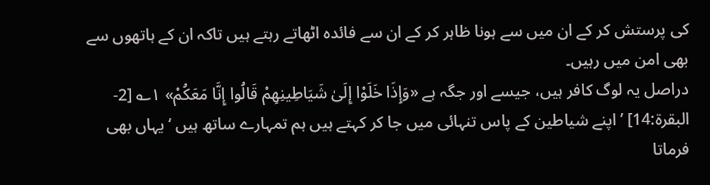کی پرستش کر کے ان میں سے ہونا ظاہر کر کے ان سے فائدہ اٹھاتے رہتے ہیں تاکہ ان کے ہاتھوں سے بھی امن میں رہیں۔
دراصل یہ لوگ کافر ہیں، جیسے اور جگہ ہے «وَإِذَا خَلَوْا إِلَىٰ شَيَاطِينِهِمْ قَالُوا إِنَّا مَعَكُمْ» ۱؎ [2-البقرة:14] ’ اپنے شیاطین کے پاس تنہائی میں جا کر کہتے ہیں ہم تمہارے ساتھ ہیں ‘ یہاں بھی فرماتا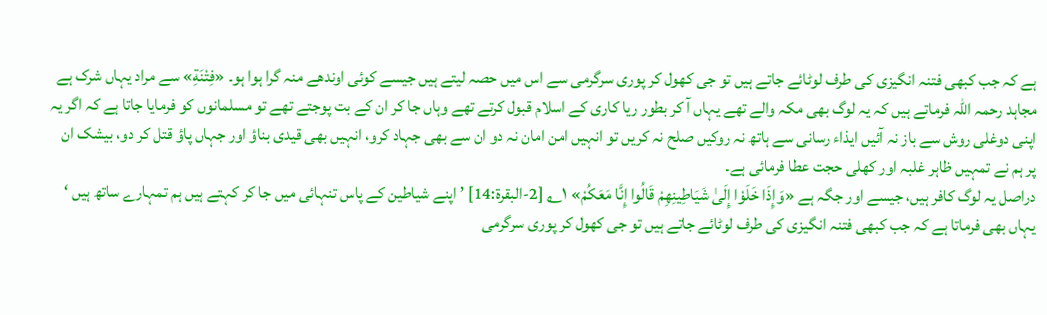ہے کہ جب کبھی فتنہ انگیزی کی طرف لوٹائے جاتے ہیں تو جی کھول کر پوری سرگرمی سے اس میں حصہ لیتے ہیں جیسے کوئی اوندھے منہ گرا ہوا ہو۔ «فِتْنَةِ» سے مراد یہاں شرک ہے
مجاہد رحمہ اللہ فرماتے ہیں کہ یہ لوگ بھی مکہ والے تھے یہاں آ کر بطور ریا کاری کے اسلام قبول کرتے تھے وہاں جا کر ان کے بت پوجتے تھے تو مسلمانوں کو فرمایا جاتا ہے کہ اگر یہ اپنی دوغلی روش سے باز نہ آئیں ایذاء رسانی سے ہاتھ نہ روکیں صلح نہ کریں تو انہیں امن امان نہ دو ان سے بھی جہاد کرو، انہیں بھی قیدی بناؤ اور جہاں پاؤ قتل کر دو، بیشک ان پر ہم نے تمہیں ظاہر غلبہ اور کھلی حجت عطا فرمائی ہے۔
دراصل یہ لوگ کافر ہیں، جیسے اور جگہ ہے «وَإِذَا خَلَوْا إِلَىٰ شَيَاطِينِهِمْ قَالُوا إِنَّا مَعَكُمْ» ۱؎ [2-البقرة:14] ’ اپنے شیاطین کے پاس تنہائی میں جا کر کہتے ہیں ہم تمہارے ساتھ ہیں ‘ یہاں بھی فرماتا ہے کہ جب کبھی فتنہ انگیزی کی طرف لوٹائے جاتے ہیں تو جی کھول کر پوری سرگرمی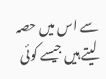سے اس میں حصہ لیتے ہیں جیسے کوئی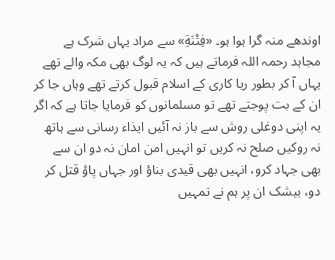اوندھے منہ گرا ہوا ہو۔ «فِتْنَةِ» سے مراد یہاں شرک ہے
مجاہد رحمہ اللہ فرماتے ہیں کہ یہ لوگ بھی مکہ والے تھے یہاں آ کر بطور ریا کاری کے اسلام قبول کرتے تھے وہاں جا کر ان کے بت پوجتے تھے تو مسلمانوں کو فرمایا جاتا ہے کہ اگر یہ اپنی دوغلی روش سے باز نہ آئیں ایذاء رسانی سے ہاتھ نہ روکیں صلح نہ کریں تو انہیں امن امان نہ دو ان سے بھی جہاد کرو، انہیں بھی قیدی بناؤ اور جہاں پاؤ قتل کر دو، بیشک ان پر ہم نے تمہیں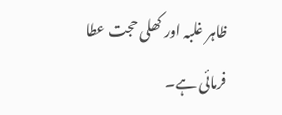ظاہر غلبہ اور کھلی حجت عطا فرمائی ہے۔